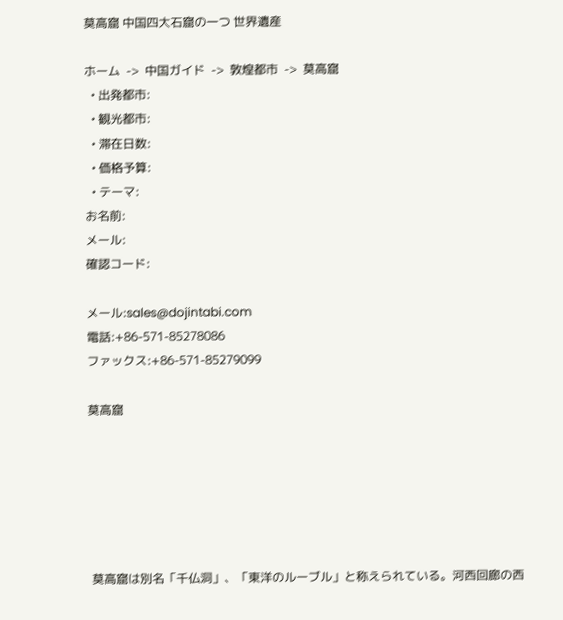莫高窟 中国四大石窟の一つ 世界遺産

ホーム  ->  中国ガイド  ->  敦煌都市  ->  莫高窟
  • 出発都市:
  • 観光都市:
  • 滞在日数:
  • 価格予算:
  • テーマ:
お名前:
メール:
確認コード:

メール:sales@dojintabi.com
電話:+86-571-85278086
ファックス:+86-571-85279099

莫高窟






 莫高窟は別名「千仏洞」、「東洋のルーブル」と称えられている。河西回廊の西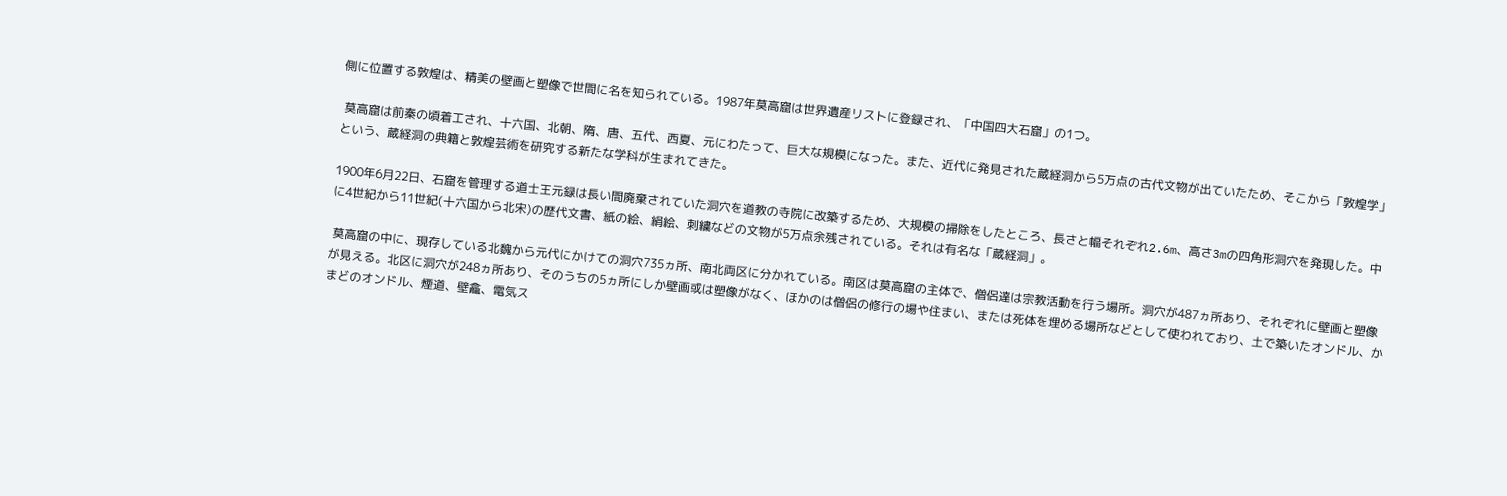側に位置する敦煌は、精美の壁画と塑像で世間に名を知られている。1987年莫高窟は世界遺産リストに登録され、「中国四大石窟」の1つ。

 莫高窟は前秦の頃着工され、十六国、北朝、隋、唐、五代、西夏、元にわたって、巨大な規模になった。また、近代に発見された蔵経洞から5万点の古代文物が出ていたため、そこから「敦煌学」という、蔵経洞の典籍と敦煌芸術を研究する新たな学科が生まれてきた。

1900年6月22日、石窟を管理する道士王元録は長い間廃棄されていた洞穴を道教の寺院に改築するため、大規模の掃除をしたところ、長さと幅それぞれ2.6m、高さ3mの四角形洞穴を発現した。中に4世紀から11世紀(十六国から北宋)の歴代文書、紙の絵、絹絵、刺繍などの文物が5万点余残されている。それは有名な「蔵経洞」。

 莫高窟の中に、現存している北魏から元代にかけての洞穴735ヵ所、南北両区に分かれている。南区は莫高窟の主体で、僧侶達は宗教活動を行う場所。洞穴が487ヵ所あり、それぞれに壁画と塑像が見える。北区に洞穴が248ヵ所あり、そのうちの5ヵ所にしか壁画或は塑像がなく、ほかのは僧侶の修行の場や住まい、または死体を埋める場所などとして使われており、土で築いたオンドル、かまどのオンドル、煙道、壁龕、電気ス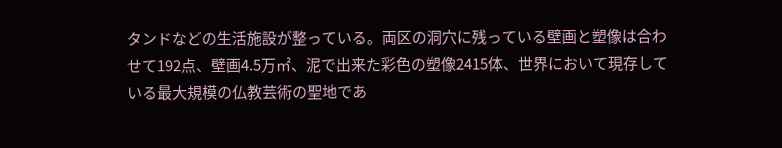タンドなどの生活施設が整っている。両区の洞穴に残っている壁画と塑像は合わせて192点、壁画4.5万㎡、泥で出来た彩色の塑像2415体、世界において現存している最大規模の仏教芸術の聖地であ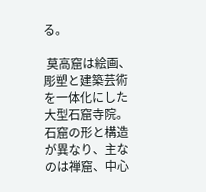る。

 莫高窟は絵画、彫塑と建築芸術を一体化にした大型石窟寺院。石窟の形と構造が異なり、主なのは禅窟、中心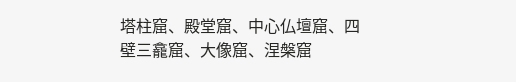塔柱窟、殿堂窟、中心仏壇窟、四壁三龕窟、大像窟、涅槃窟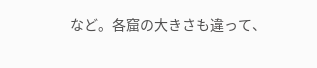など。各窟の大きさも違って、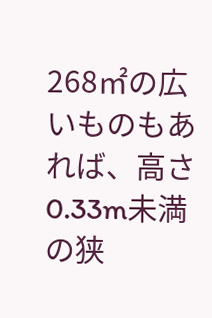268㎡の広いものもあれば、高さ0.33m未満の狭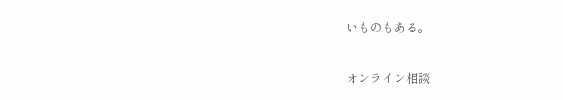いものもある。

オンライン相談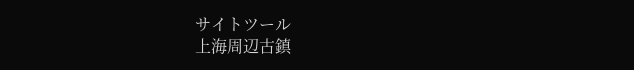サイトツール
上海周辺古鎮